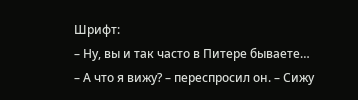Шрифт:
– Ну, вы и так часто в Питере бываете…
– А что я вижу? – переспросил он. – Сижу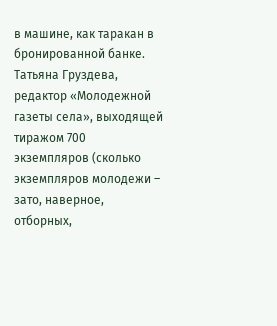в машине, как таракан в бронированной банке.
Татьяна Груздева, редактор «Молодежной газеты села», выходящей тиражом 700 экземпляров (сколько экземпляров молодежи – зато, наверное, отборных,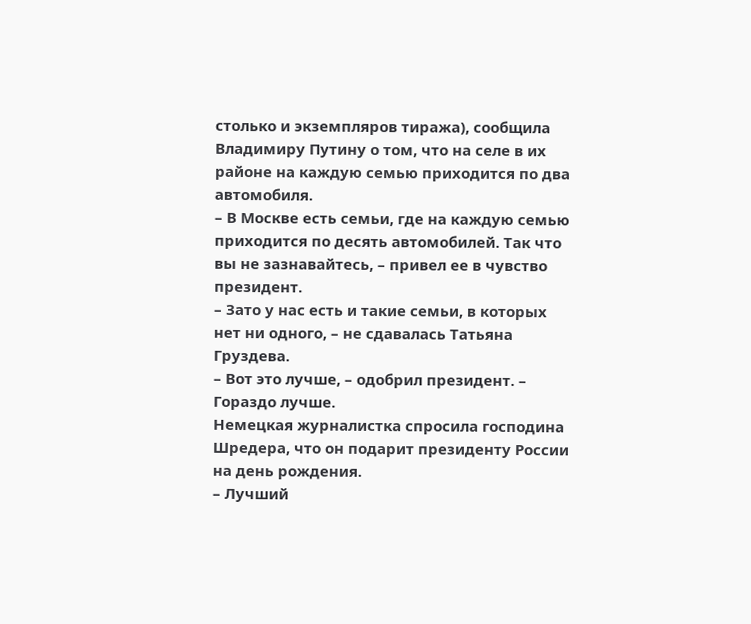столько и экземпляров тиража), сообщила Владимиру Путину о том, что на селе в их районе на каждую семью приходится по два автомобиля.
– В Москве есть семьи, где на каждую семью приходится по десять автомобилей. Так что вы не зазнавайтесь, – привел ее в чувство президент.
– Зато у нас есть и такие семьи, в которых нет ни одного, – не сдавалась Татьяна Груздева.
– Вот это лучше, – одобрил президент. – Гораздо лучше.
Немецкая журналистка спросила господина Шредера, что он подарит президенту России на день рождения.
– Лучший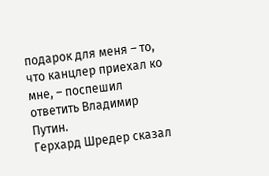подарок для меня – то, что канцлер приехал ко мне, – поспешил ответить Владимир Путин.
Герхард Шредер сказал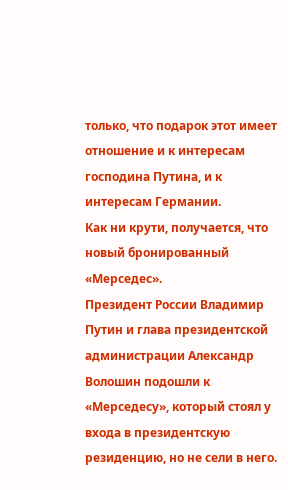только, что подарок этот имеет отношение и к интересам господина Путина, и к интересам Германии.
Как ни крути, получается, что новый бронированный «Мерседес».
Президент России Владимир Путин и глава президентской администрации Александр Волошин подошли к «Мерседесу», который стоял у входа в президентскую резиденцию, но не сели в него.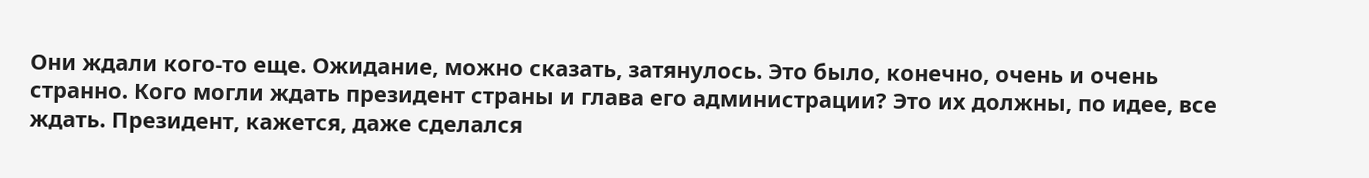Они ждали кого-то еще. Ожидание, можно сказать, затянулось. Это было, конечно, очень и очень странно. Кого могли ждать президент страны и глава его администрации? Это их должны, по идее, все ждать. Президент, кажется, даже сделался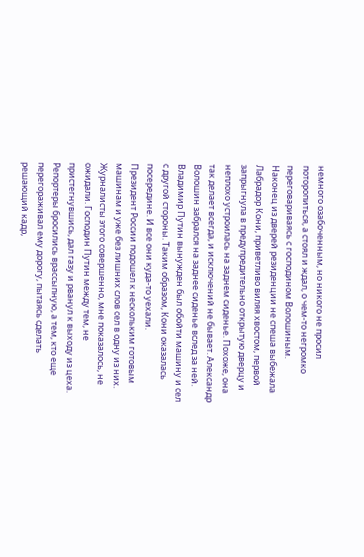немного озабоченным, но никого не просил поторопиться, а стоял и ждал, о чем-то негромко переговариваясь с господином Волошиным.
Наконец из дверей резиденции не спеша выбежала Лабрадор Кони, приветливо виляя хвостом, первой запрыгнула в предупредительно открытую дверцу и неплохо устроилась на заднем сиденье. Похоже, она так делает всегда, и исключений не бывает. Александр Волошин забрался на заднее сиденье вслед за ней. Владимир Путин вынужден был обойти машину и сел с другой стороны. Таким образом, Кони оказалась посередине. И все они куда-то уехали.
Президент России подошел к нескольким готовым машинам и уже без лишних слов сел в одну из них. Журналисты этого совершенно, мне показалось, не ожидали. Господин Путин между тем, не пристегнувшись, дал газу и рванул к выходу из цеха. Репортеры бросились врассыпную, а тем, кто еще перегораживал ему дорогу, пытаясь сделать решающий кадр,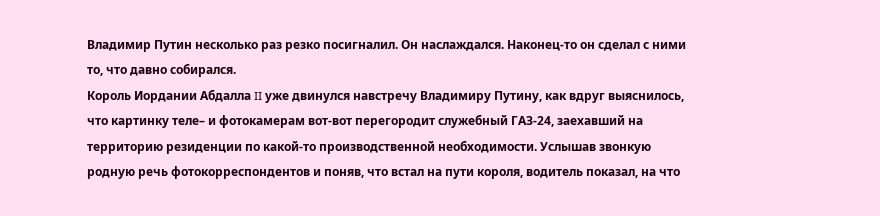Владимир Путин несколько раз резко посигналил. Он наслаждался. Наконец-то он сделал с ними то, что давно собирался.
Король Иордании Абдалла II уже двинулся навстречу Владимиру Путину, как вдруг выяснилось, что картинку теле– и фотокамерам вот-вот перегородит служебный ГАЗ-24, заехавший на территорию резиденции по какой-то производственной необходимости. Услышав звонкую родную речь фотокорреспондентов и поняв, что встал на пути короля, водитель показал, на что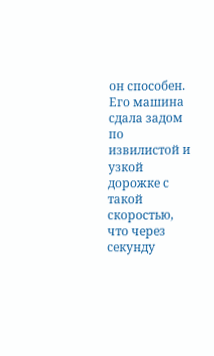он способен. Его машина сдала задом по извилистой и узкой дорожке с такой скоростью, что через секунду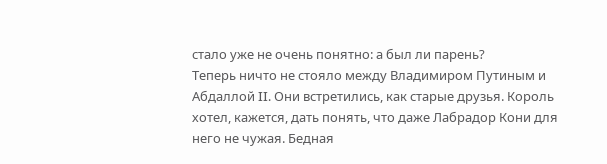стало уже не очень понятно: а был ли парень?
Теперь ничто не стояло между Владимиром Путиным и Абдаллой II. Они встретились, как старые друзья. Король хотел, кажется, дать понять, что даже Лабрадор Кони для него не чужая. Бедная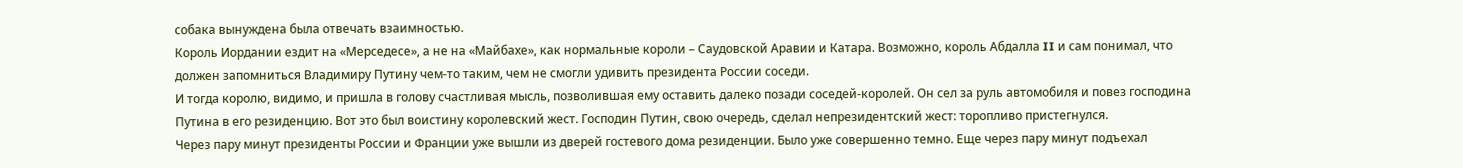собака вынуждена была отвечать взаимностью.
Король Иордании ездит на «Мерседесе», а не на «Майбахе», как нормальные короли – Саудовской Аравии и Катара. Возможно, король Абдалла II и сам понимал, что должен запомниться Владимиру Путину чем-то таким, чем не смогли удивить президента России соседи.
И тогда королю, видимо, и пришла в голову счастливая мысль, позволившая ему оставить далеко позади соседей-королей. Он сел за руль автомобиля и повез господина Путина в его резиденцию. Вот это был воистину королевский жест. Господин Путин, свою очередь, сделал непрезидентский жест: торопливо пристегнулся.
Через пару минут президенты России и Франции уже вышли из дверей гостевого дома резиденции. Было уже совершенно темно. Еще через пару минут подъехал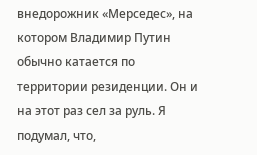внедорожник «Мерседес», на котором Владимир Путин обычно катается по территории резиденции. Он и на этот раз сел за руль. Я подумал, что,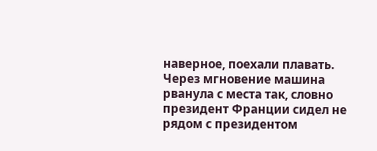наверное, поехали плавать.
Через мгновение машина рванула с места так, словно президент Франции сидел не рядом с президентом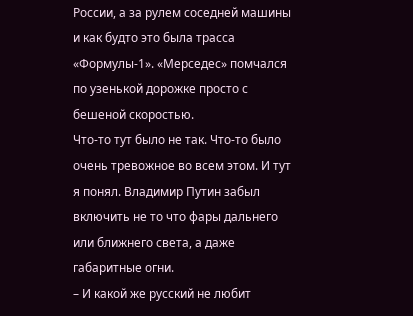России, а за рулем соседней машины и как будто это была трасса «Формулы-1». «Мерседес» помчался по узенькой дорожке просто с бешеной скоростью.
Что-то тут было не так. Что-то было очень тревожное во всем этом. И тут я понял. Владимир Путин забыл включить не то что фары дальнего или ближнего света, а даже габаритные огни.
– И какой же русский не любит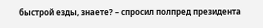быстрой езды, знаете? – спросил полпред президента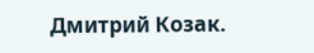Дмитрий Козак.